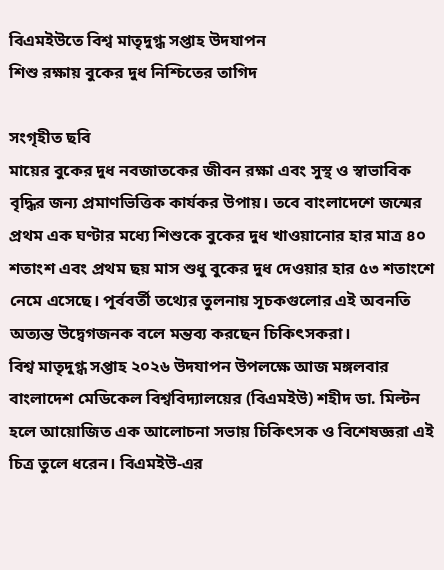বিএমইউতে বিশ্ব মাতৃদুগ্ধ সপ্তাহ উদযাপন
শিশু রক্ষায় বুকের দুধ নিশ্চিতের তাগিদ

সংগৃহীত ছবি
মায়ের বুকের দুধ নবজাতকের জীবন রক্ষা এবং সুস্থ ও স্বাভাবিক বৃদ্ধির জন্য প্রমাণভিত্তিক কার্যকর উপায়। তবে বাংলাদেশে জন্মের প্রথম এক ঘণ্টার মধ্যে শিশুকে বুকের দুধ খাওয়ানোর হার মাত্র ৪০ শতাংশ এবং প্রথম ছয় মাস শুধু বুকের দুধ দেওয়ার হার ৫৩ শতাংশে নেমে এসেছে। পূর্ববর্তী তথ্যের তুলনায় সূচকগুলোর এই অবনতি অত্যন্ত উদ্বেগজনক বলে মন্তব্য করছেন চিকিৎসকরা।
বিশ্ব মাতৃদুগ্ধ সপ্তাহ ২০২৬ উদযাপন উপলক্ষে আজ মঙ্গলবার বাংলাদেশ মেডিকেল বিশ্ববিদ্যালয়ের (বিএমইউ) শহীদ ডা. মিল্টন হলে আয়োজিত এক আলোচনা সভায় চিকিৎসক ও বিশেষজ্ঞরা এই চিত্র তুলে ধরেন। বিএমইউ-এর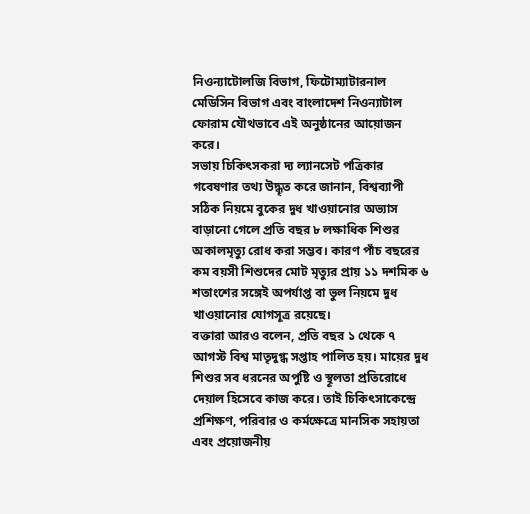নিওন্যাটোলজি বিভাগ, ফিটোম্যাটারনাল মেডিসিন বিভাগ এবং বাংলাদেশ নিওন্যাটাল ফোরাম যৌথভাবে এই অনুষ্ঠানের আয়োজন করে।
সভায় চিকিৎসকরা দ্য ল্যানসেট পত্রিকার গবেষণার তথ্য উদ্ধৃত করে জানান, বিশ্বব্যাপী সঠিক নিয়মে বুকের দুধ খাওয়ানোর অভ্যাস বাড়ানো গেলে প্রতি বছর ৮ লক্ষাধিক শিশুর অকালমৃত্যু রোধ করা সম্ভব। কারণ পাঁচ বছরের কম বয়সী শিশুদের মোট মৃত্যুর প্রায় ১১ দশমিক ৬ শতাংশের সঙ্গেই অপর্যাপ্ত বা ভুল নিয়মে দুধ খাওয়ানোর যোগসূত্র রয়েছে।
বক্তারা আরও বলেন, প্রতি বছর ১ থেকে ৭ আগস্ট বিশ্ব মাতৃদুগ্ধ সপ্তাহ পালিত হয়। মায়ের দুধ শিশুর সব ধরনের অপুষ্টি ও স্থূলতা প্রতিরোধে দেয়াল হিসেবে কাজ করে। তাই চিকিৎসাকেন্দ্রে প্রশিক্ষণ, পরিবার ও কর্মক্ষেত্রে মানসিক সহায়তা এবং প্রয়োজনীয়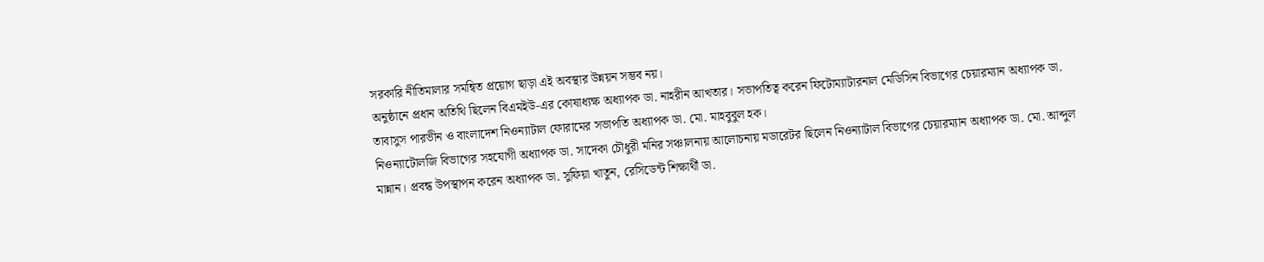সরকারি নীতিমালার সমন্বিত প্রয়োগ ছাড়া এই অবস্থার উন্নয়ন সম্ভব নয়।
অনুষ্ঠানে প্রধান অতিথি ছিলেন বিএমইউ-এর কোষাধ্যক্ষ অধ্যাপক ডা. নাহরীন আখতার। সভাপতিত্ব করেন ফিটোম্যাটারনাল মেডিসিন বিভাগের চেয়ারম্যান অধ্যাপক ডা. তাবাসুস পারভীন ও বাংলাদেশ নিওন্যাটাল ফোরামের সভাপতি অধ্যাপক ডা. মো. মাহবুবুল হক।
নিওন্যাটোলজি বিভাগের সহযোগী অধ্যাপক ডা. সাদেকা চৌধুরী মনির সঞ্চালনায় আলোচনায় মডারেটর ছিলেন নিওন্যাটাল বিভাগের চেয়ারম্যান অধ্যাপক ডা. মো. আব্দুল মান্নান। প্রবন্ধ উপস্থাপন করেন অধ্যাপক ডা. সুফিয়া খাতুন, রেসিডেন্ট শিক্ষার্থী ডা.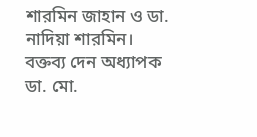শারমিন জাহান ও ডা. নাদিয়া শারমিন। বক্তব্য দেন অধ্যাপক ডা. মো.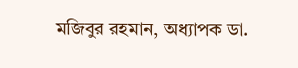মজিবুর রহমান, অধ্যাপক ডা.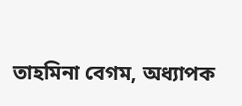তাহমিনা বেগম, অধ্যাপক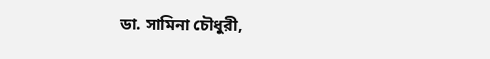ডা. সামিনা চৌধুরী,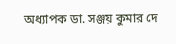অধ্যাপক ডা. সঞ্জয় কুমার দে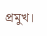প্রমুখ।